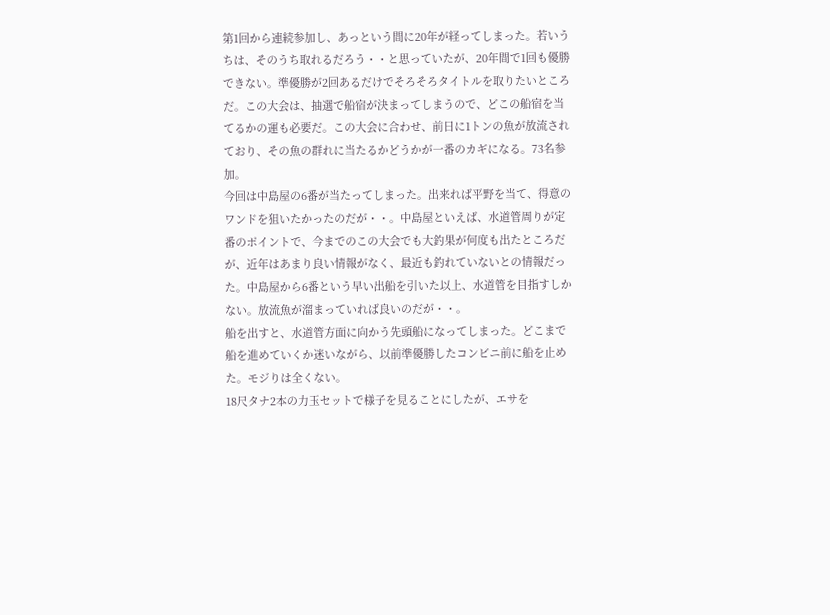第1回から連続参加し、あっという間に20年が経ってしまった。若いうちは、そのうち取れるだろう・・と思っていたが、20年間で1回も優勝できない。準優勝が2回あるだけでそろそろタイトルを取りたいところだ。この大会は、抽選で船宿が決まってしまうので、どこの船宿を当てるかの運も必要だ。この大会に合わせ、前日に1トンの魚が放流されており、その魚の群れに当たるかどうかが一番のカギになる。73名参加。
今回は中島屋の6番が当たってしまった。出来れば平野を当て、得意のワンドを狙いたかったのだが・・。中島屋といえば、水道管周りが定番のポイントで、今までのこの大会でも大釣果が何度も出たところだが、近年はあまり良い情報がなく、最近も釣れていないとの情報だった。中島屋から6番という早い出船を引いた以上、水道管を目指すしかない。放流魚が溜まっていれば良いのだが・・。
船を出すと、水道管方面に向かう先頭船になってしまった。どこまで船を進めていくか迷いながら、以前準優勝したコンビニ前に船を止めた。モジりは全くない。
18尺タナ2本の力玉セットで様子を見ることにしたが、エサを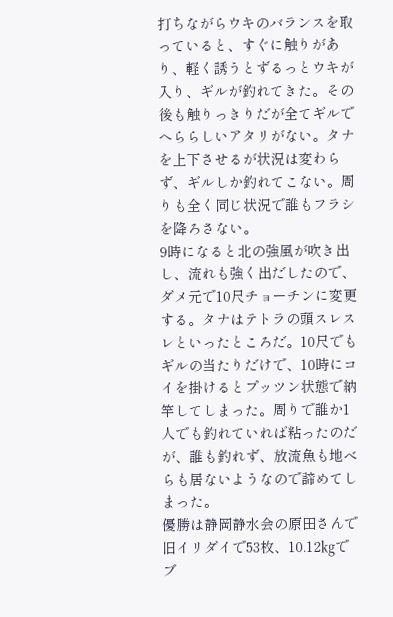打ちながらウキのバランスを取っていると、すぐに触りがあり、軽く誘うとずるっとウキが入り、ギルが釣れてきた。その後も触りっきりだが全てギルでへららしいアタリがない。タナを上下させるが状況は変わらず、ギルしか釣れてこない。周りも全く同じ状況で誰もフラシを降ろさない。
9時になると北の強風が吹き出し、流れも強く出だしたので、ダメ元で10尺チョーチンに変更する。タナはテトラの頭スレスレといったところだ。10尺でもギルの当たりだけで、10時にコイを掛けるとプッツン状態で納竿してしまった。周りで誰か1人でも釣れていれば粘ったのだが、誰も釣れず、放流魚も地べらも居ないようなので諦めてしまった。
優勝は静岡静水会の原田さんで旧イリダイで53枚、10.12㎏でブ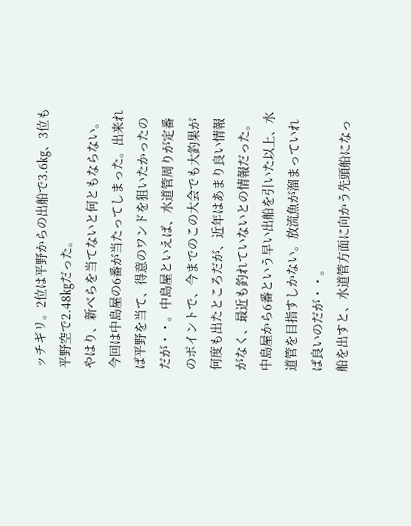ッチギリ。2位は平野からの出船で3.6㎏、3位も平野空で2.48㎏だった。
やはり、新べらを当てないと何ともならない。
今回は中島屋の6番が当たってしまった。出来れば平野を当て、得意のワンドを狙いたかったのだが・・。中島屋といえば、水道管周りが定番のポイントで、今までのこの大会でも大釣果が何度も出たところだが、近年はあまり良い情報がなく、最近も釣れていないとの情報だった。中島屋から6番という早い出船を引いた以上、水道管を目指すしかない。放流魚が溜まっていれば良いのだが・・。
船を出すと、水道管方面に向かう先頭船になっ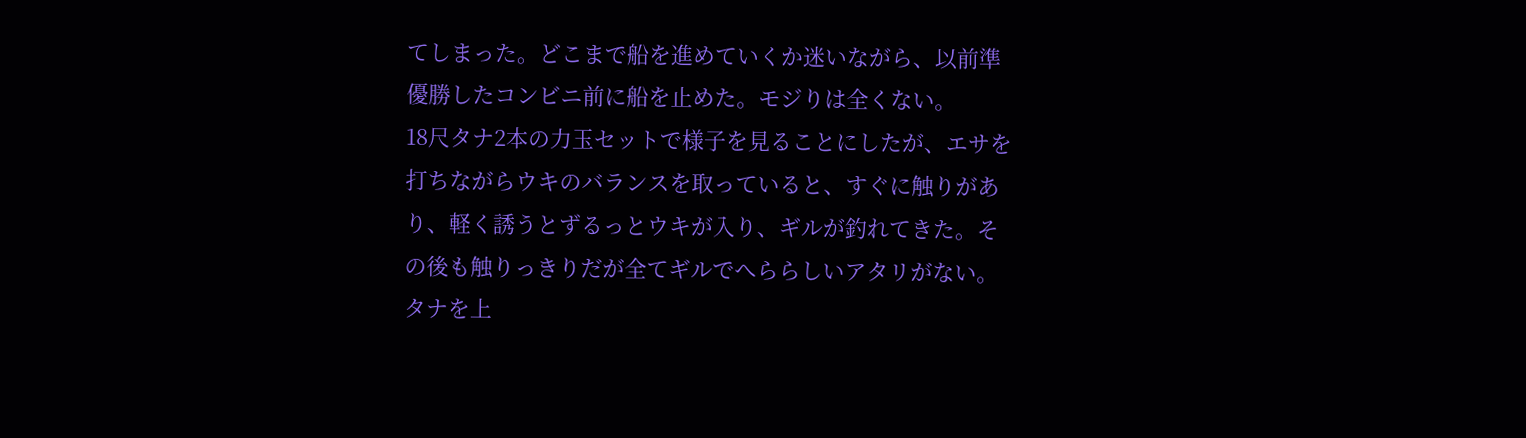てしまった。どこまで船を進めていくか迷いながら、以前準優勝したコンビニ前に船を止めた。モジりは全くない。
18尺タナ2本の力玉セットで様子を見ることにしたが、エサを打ちながらウキのバランスを取っていると、すぐに触りがあり、軽く誘うとずるっとウキが入り、ギルが釣れてきた。その後も触りっきりだが全てギルでへららしいアタリがない。タナを上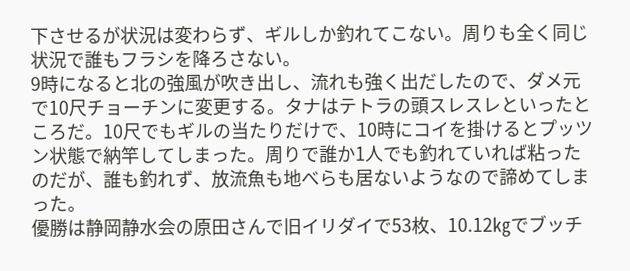下させるが状況は変わらず、ギルしか釣れてこない。周りも全く同じ状況で誰もフラシを降ろさない。
9時になると北の強風が吹き出し、流れも強く出だしたので、ダメ元で10尺チョーチンに変更する。タナはテトラの頭スレスレといったところだ。10尺でもギルの当たりだけで、10時にコイを掛けるとプッツン状態で納竿してしまった。周りで誰か1人でも釣れていれば粘ったのだが、誰も釣れず、放流魚も地べらも居ないようなので諦めてしまった。
優勝は静岡静水会の原田さんで旧イリダイで53枚、10.12㎏でブッチ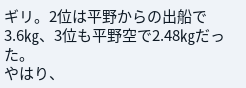ギリ。2位は平野からの出船で3.6㎏、3位も平野空で2.48㎏だった。
やはり、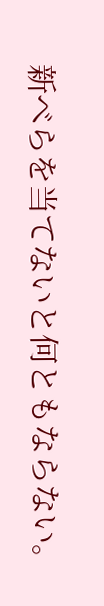新べらを当てないと何ともならない。